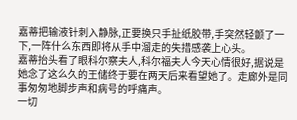嘉蒂把输液针刺入静脉,正要换只手扯纸胶带,手突然轻颤了一下,一阵什么东西即将从手中溜走的失措感袭上心头。
嘉蒂抬头看了眼科尔察夫人,科尔福夫人今天心情很好,据说是她念了这么久的王储终于要在两天后来看望她了。走廊外是同事匆匆地脚步声和病号的呼痛声。
一切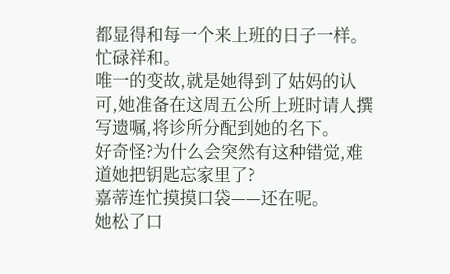都显得和每一个来上班的日子一样。
忙碌祥和。
唯一的变故,就是她得到了姑妈的认可,她准备在这周五公所上班时请人撰写遗嘱,将诊所分配到她的名下。
好奇怪?为什么会突然有这种错觉,难道她把钥匙忘家里了?
嘉蒂连忙摸摸口袋——还在呢。
她松了口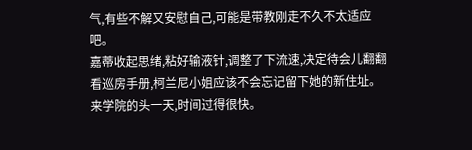气,有些不解又安慰自己,可能是带教刚走不久不太适应吧。
嘉蒂收起思绪,粘好输液针,调整了下流速,决定待会儿翻翻看巡房手册,柯兰尼小姐应该不会忘记留下她的新住址。
来学院的头一天,时间过得很快。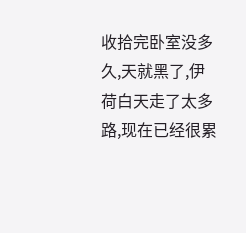收拾完卧室没多久,天就黑了,伊荷白天走了太多路,现在已经很累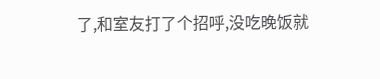了,和室友打了个招呼,没吃晚饭就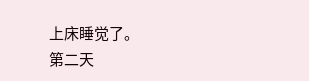上床睡觉了。
第二天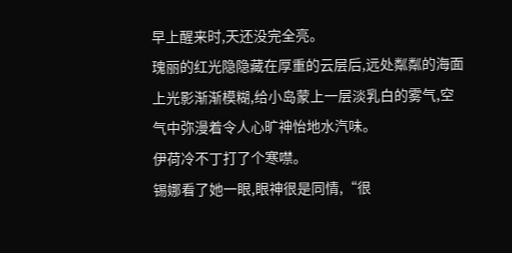早上醒来时,天还没完全亮。
瑰丽的红光隐隐藏在厚重的云层后,远处粼粼的海面上光影渐渐模糊,给小岛蒙上一层淡乳白的雾气,空气中弥漫着令人心旷神怡地水汽味。
伊荷冷不丁打了个寒噤。
锡娜看了她一眼,眼神很是同情,“很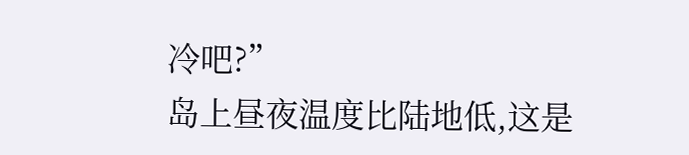冷吧?”
岛上昼夜温度比陆地低,这是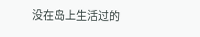没在岛上生活过的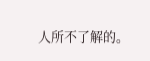人所不了解的。